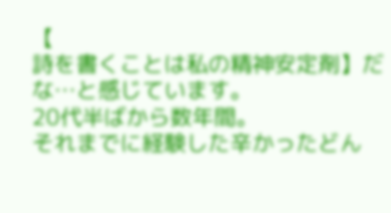【
詩を書くことは私の精神安定剤】だな…と感じています。
20代半ばから数年間。
それまでに経験した辛かったどん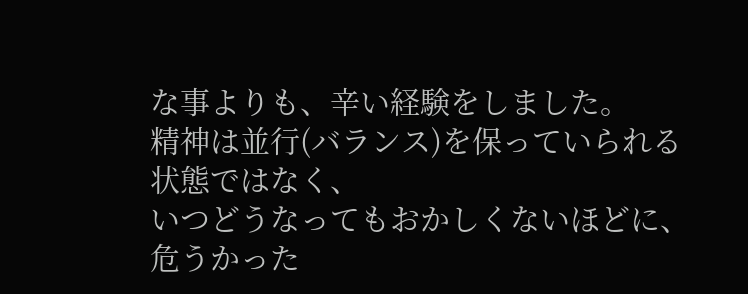な事よりも、辛い経験をしました。
精神は並行(バランス)を保っていられる状態ではなく、
いつどうなってもおかしくないほどに、危うかった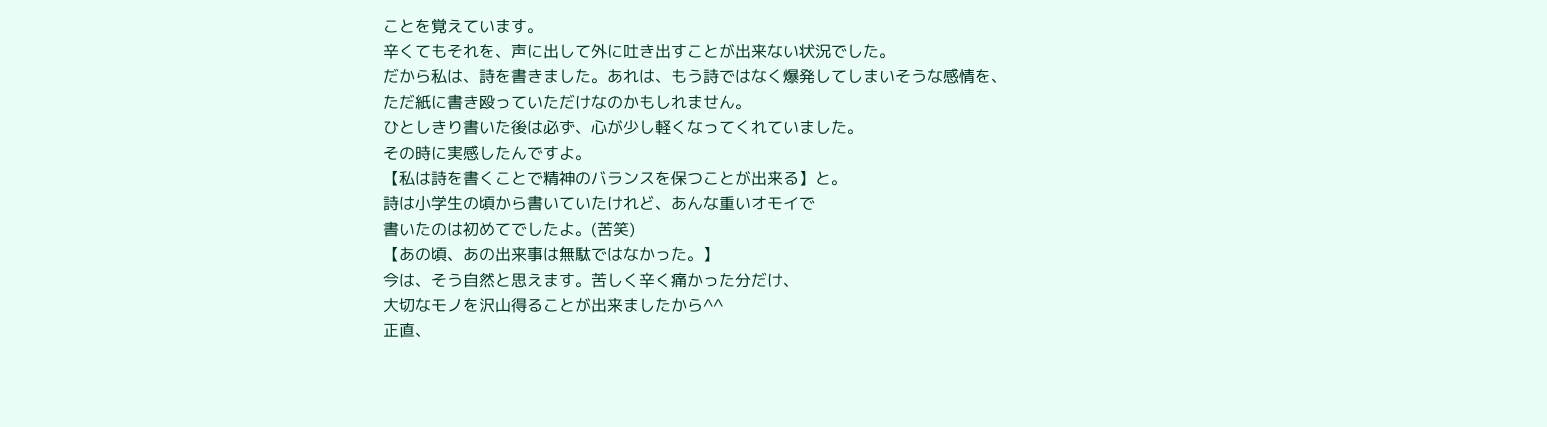ことを覚えています。
辛くてもそれを、声に出して外に吐き出すことが出来ない状況でした。
だから私は、詩を書きました。あれは、もう詩ではなく爆発してしまいそうな感情を、
ただ紙に書き殴っていただけなのかもしれません。
ひとしきり書いた後は必ず、心が少し軽くなってくれていました。
その時に実感したんですよ。
【私は詩を書くことで精神のバランスを保つことが出来る】と。
詩は小学生の頃から書いていたけれど、あんな重いオモイで
書いたのは初めてでしたよ。(苦笑)
【あの頃、あの出来事は無駄ではなかった。】
今は、そう自然と思えます。苦しく辛く痛かった分だけ、
大切なモノを沢山得ることが出来ましたから^^
正直、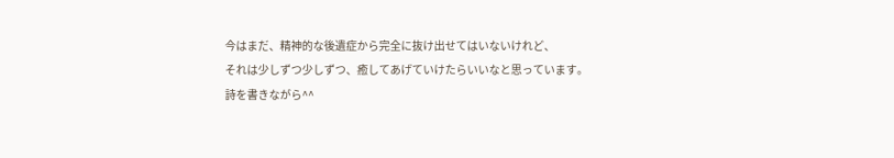今はまだ、精神的な後遺症から完全に抜け出せてはいないけれど、
それは少しずつ少しずつ、癒してあげていけたらいいなと思っています。
詩を書きながら^^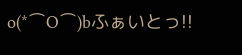o(*⌒O⌒)bふぁいとっ!!